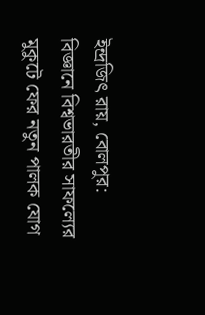ইন্দ্রজিৎ রায়, বোলপুর: বিজ্ঞানে বিশ্বভারতীর সাফল্যের মুকুটে ফের নতুন পালক যোগ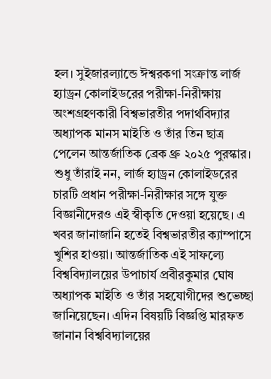হল। সুইজারল্যান্ডে ঈশ্বরকণা সংক্রান্ত লার্জ হ্যাড্রন কোলাইডরের পরীক্ষা-নিরীক্ষায় অংশগ্রহণকারী বিশ্বভারতীর পদার্থবিদ্যার অধ্যাপক মানস মাইতি ও তাঁর তিন ছাত্র পেলেন আন্তর্জাতিক ব্রেক থ্রু ২০২৫ পুরস্কার। শুধু তাঁরাই নন, লার্জ হ্যাড্রন কোলাইডরের চারটি প্রধান পরীক্ষা-নিরীক্ষার সঙ্গে যুক্ত বিজ্ঞানীদেরও এই স্বীকৃতি দেওয়া হয়েছে। এ খবর জানাজানি হতেই বিশ্বভারতীর ক্যাম্পাসে খুশির হাওয়া। আন্তর্জাতিক এই সাফল্যে বিশ্ববিদ্যালয়ের উপাচার্য প্রবীরকুমার ঘোষ অধ্যাপক মাইতি ও তাঁর সহযোগীদের শুভেচ্ছা জানিয়েছেন। এদিন বিষয়টি বিজ্ঞপ্তি মারফত জানান বিশ্ববিদ্যালয়ের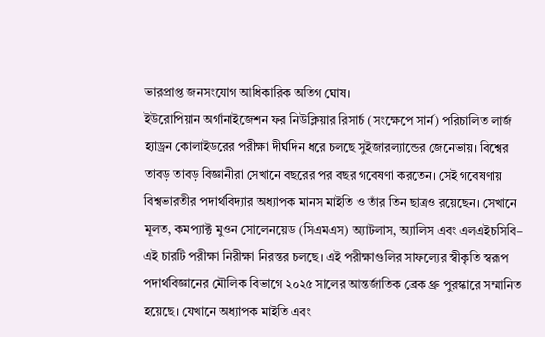ভারপ্রাপ্ত জনসংযোগ আধিকারিক অতিগ ঘোষ।
ইউরোপিয়ান অর্গানাইজেশন ফর নিউক্লিয়ার রিসার্চ (সংক্ষেপে সার্ন) পরিচালিত লার্জ হ্যাড্রন কোলাইডরের পরীক্ষা দীর্ঘদিন ধরে চলছে সুইজারল্যান্ডের জেনেভায়। বিশ্বের তাবড় তাবড় বিজ্ঞানীরা সেখানে বছরের পর বছর গবেষণা করতেন। সেই গবেষণায় বিশ্বভারতীর পদার্থবিদ্যার অধ্যাপক মানস মাইতি ও তাঁর তিন ছাত্রও রয়েছেন। সেখানে মূলত, কমপ্যাক্ট মুওন সোলেনয়েড (সিএমএস) অ্যাটলাস, অ্যালিস এবং এলএইচসিবি– এই চারটি পরীক্ষা নিরীক্ষা নিরন্তর চলছে। এই পরীক্ষাগুলির সাফল্যের স্বীকৃতি স্বরূপ পদার্থবিজ্ঞানের মৌলিক বিভাগে ২০২৫ সালের আন্তর্জাতিক ব্রেক থ্রু পুরস্কারে সম্মানিত হয়েছে। যেখানে অধ্যাপক মাইতি এবং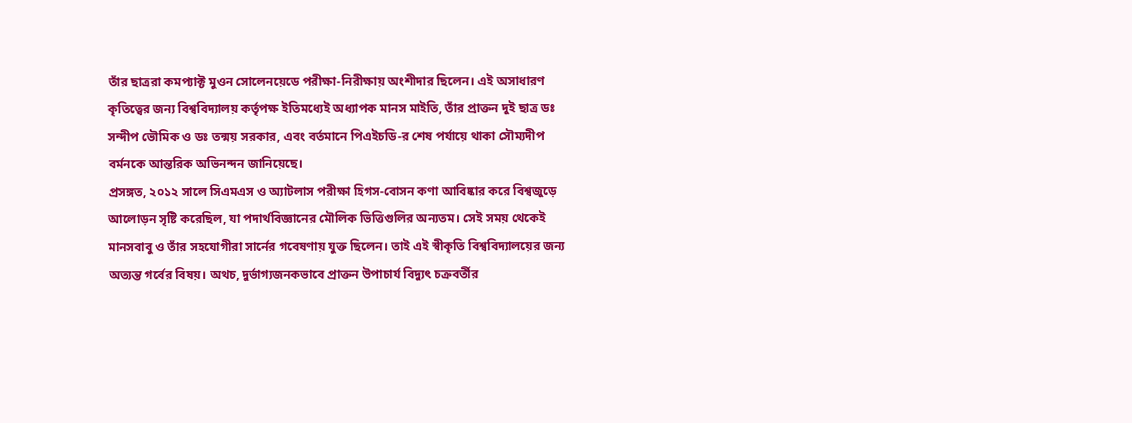তাঁর ছাত্ররা কমপ্যাক্ট মুওন সোলেনয়েডে পরীক্ষা-নিরীক্ষায় অংশীদার ছিলেন। এই অসাধারণ কৃতিত্বের জন্য বিশ্ববিদ্যালয় কর্তৃপক্ষ ইতিমধ্যেই অধ্যাপক মানস মাইতি, তাঁর প্রাক্তন দুই ছাত্র ডঃ সন্দীপ ভৌমিক ও ডঃ তন্ময় সরকার, এবং বর্তমানে পিএইচডি-র শেষ পর্যায়ে থাকা সৌম্যদীপ বর্মনকে আন্তরিক অভিনন্দন জানিয়েছে।
প্রসঙ্গত, ২০১২ সালে সিএমএস ও অ্যাটলাস পরীক্ষা হিগস-বোসন কণা আবিষ্কার করে বিশ্বজুড়ে আলোড়ন সৃষ্টি করেছিল, যা পদার্থবিজ্ঞানের মৌলিক ভিত্তিগুলির অন্যতম। সেই সময় থেকেই মানসবাবু ও তাঁর সহযোগীরা সার্নের গবেষণায় যুক্ত ছিলেন। তাই এই স্বীকৃতি বিশ্ববিদ্যালয়ের জন্য অত্যন্ত গর্বের বিষয়। অথচ, দুর্ভাগ্যজনকভাবে প্রাক্তন উপাচার্য বিদ্যুৎ চক্রবর্তীর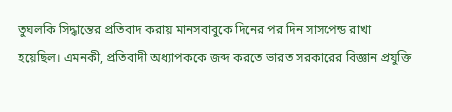তুঘলকি সিদ্ধান্তের প্রতিবাদ করায় মানসবাবুকে দিনের পর দিন সাসপেন্ড রাখা হয়েছিল। এমনকী, প্রতিবাদী অধ্যাপককে জব্দ করতে ভারত সরকারের বিজ্ঞান প্রযুক্তি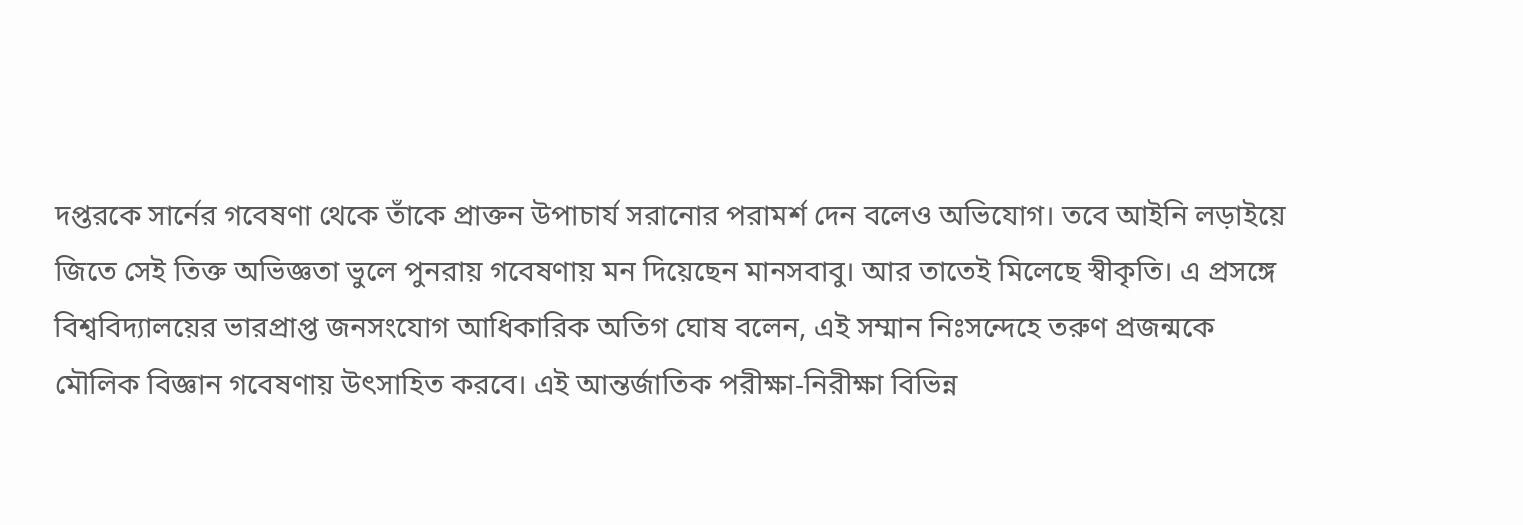দপ্তরকে সার্নের গবেষণা থেকে তাঁকে প্রাক্তন উপাচার্য সরানোর পরামর্শ দেন বলেও অভিযোগ। তবে আইনি লড়াইয়ে জিতে সেই তিক্ত অভিজ্ঞতা ভুলে পুনরায় গবেষণায় মন দিয়েছেন মানসবাবু। আর তাতেই মিলেছে স্বীকৃতি। এ প্রসঙ্গে বিশ্ববিদ্যালয়ের ভারপ্রাপ্ত জনসংযোগ আধিকারিক অতিগ ঘোষ বলেন, এই সম্মান নিঃসন্দেহে তরুণ প্রজন্মকে মৌলিক বিজ্ঞান গবেষণায় উৎসাহিত করবে। এই আন্তর্জাতিক পরীক্ষা-নিরীক্ষা বিভিন্ন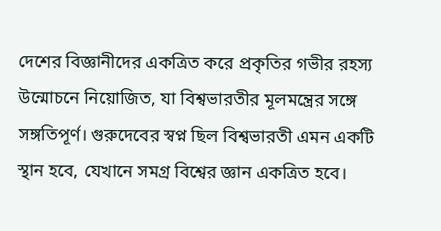দেশের বিজ্ঞানীদের একত্রিত করে প্রকৃতির গভীর রহস্য উন্মোচনে নিয়োজিত, যা বিশ্বভারতীর মূলমন্ত্রের সঙ্গে সঙ্গতিপূর্ণ। গুরুদেবের স্বপ্ন ছিল বিশ্বভারতী এমন একটি স্থান হবে, যেখানে সমগ্র বিশ্বের জ্ঞান একত্রিত হবে।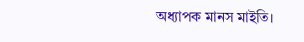অধ্যাপক মানস মাইতি।